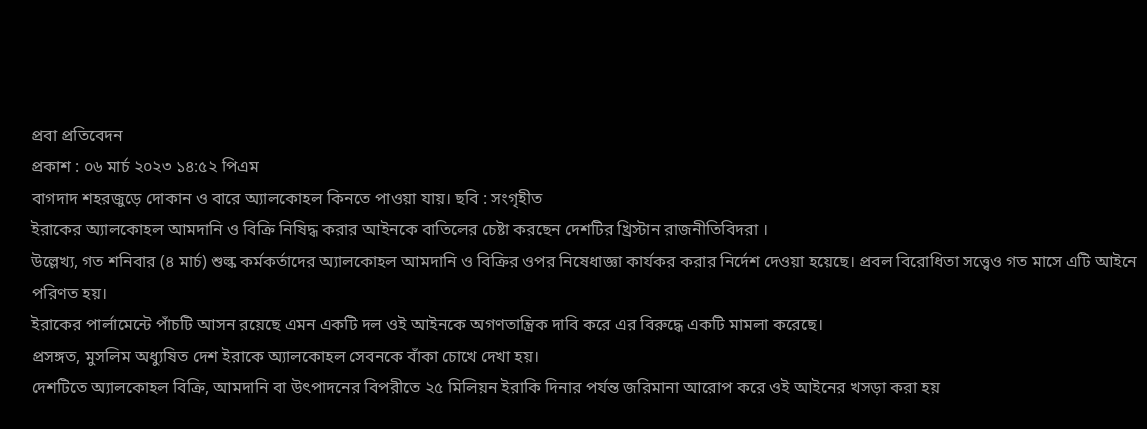প্রবা প্রতিবেদন
প্রকাশ : ০৬ মার্চ ২০২৩ ১৪:৫২ পিএম
বাগদাদ শহরজুড়ে দোকান ও বারে অ্যালকোহল কিনতে পাওয়া যায়। ছবি : সংগৃহীত
ইরাকের অ্যালকোহল আমদানি ও বিক্রি নিষিদ্ধ করার আইনকে বাতিলের চেষ্টা করছেন দেশটির খ্রিস্টান রাজনীতিবিদরা ।
উল্লেখ্য, গত শনিবার (৪ মার্চ) শুল্ক কর্মকর্তাদের অ্যালকোহল আমদানি ও বিক্রির ওপর নিষেধাজ্ঞা কার্যকর করার নির্দেশ দেওয়া হয়েছে। প্রবল বিরোধিতা সত্ত্বেও গত মাসে এটি আইনে পরিণত হয়।
ইরাকের পার্লামেন্টে পাঁচটি আসন রয়েছে এমন একটি দল ওই আইনকে অগণতান্ত্রিক দাবি করে এর বিরুদ্ধে একটি মামলা করেছে।
প্রসঙ্গত, মুসলিম অধ্যুষিত দেশ ইরাকে অ্যালকোহল সেবনকে বাঁকা চোখে দেখা হয়।
দেশটিতে অ্যালকোহল বিক্রি, আমদানি বা উৎপাদনের বিপরীতে ২৫ মিলিয়ন ইরাকি দিনার পর্যন্ত জরিমানা আরোপ করে ওই আইনের খসড়া করা হয়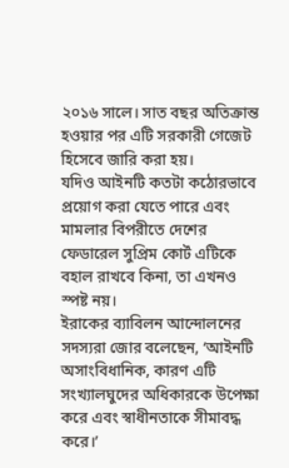২০১৬ সালে। সাত বছর অতিক্রান্ত হওয়ার পর এটি সরকারী গেজেট হিসেবে জারি করা হয়।
যদিও আইনটি কতটা কঠোরভাবে প্রয়োগ করা যেতে পারে এবং মামলার বিপরীতে দেশের ফেডারেল সুপ্রিম কোর্ট এটিকে বহাল রাখবে কিনা, তা এখনও স্পষ্ট নয়।
ইরাকের ব্যাবিলন আন্দোলনের সদস্যরা জোর বলেছেন, ‘আইনটি অসাংবিধানিক, কারণ এটি সংখ্যালঘুদের অধিকারকে উপেক্ষা করে এবং স্বাধীনতাকে সীমাবদ্ধ করে।’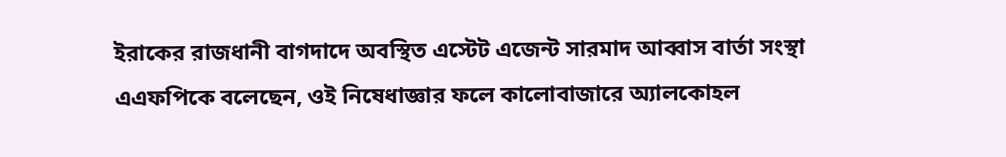ইরাকের রাজধানী বাগদাদে অবস্থিত এস্টেট এজেন্ট সারমাদ আব্বাস বার্তা সংস্থা এএফপিকে বলেছেন, ওই নিষেধাজ্ঞার ফলে কালোবাজারে অ্যালকোহল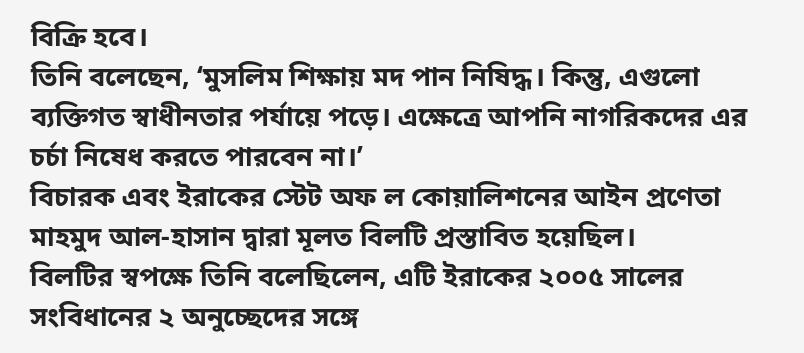বিক্রি হবে।
তিনি বলেছেন, ‘মুসলিম শিক্ষায় মদ পান নিষিদ্ধ। কিন্তু, এগুলো ব্যক্তিগত স্বাধীনতার পর্যায়ে পড়ে। এক্ষেত্রে আপনি নাগরিকদের এর চর্চা নিষেধ করতে পারবেন না।’
বিচারক এবং ইরাকের স্টেট অফ ল কোয়ালিশনের আইন প্রণেতা মাহমুদ আল-হাসান দ্বারা মূলত বিলটি প্রস্তাবিত হয়েছিল।
বিলটির স্বপক্ষে তিনি বলেছিলেন, এটি ইরাকের ২০০৫ সালের সংবিধানের ২ অনুচ্ছেদের সঙ্গে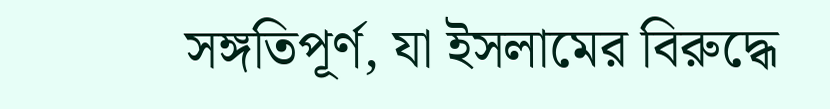সঙ্গতিপূর্ণ, যা ইসলামের বিরুদ্ধে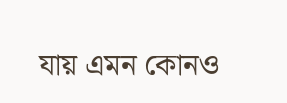যায় এমন কোনও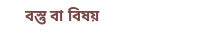বস্তু বা বিষয়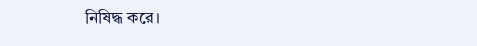নিষিদ্ধ করে।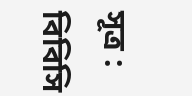সূত্র : বিবিসি